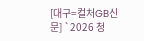[대구=컬처GB신문] `2026 청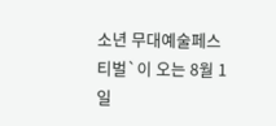소년 무대예술페스티벌`이 오는 8월 1일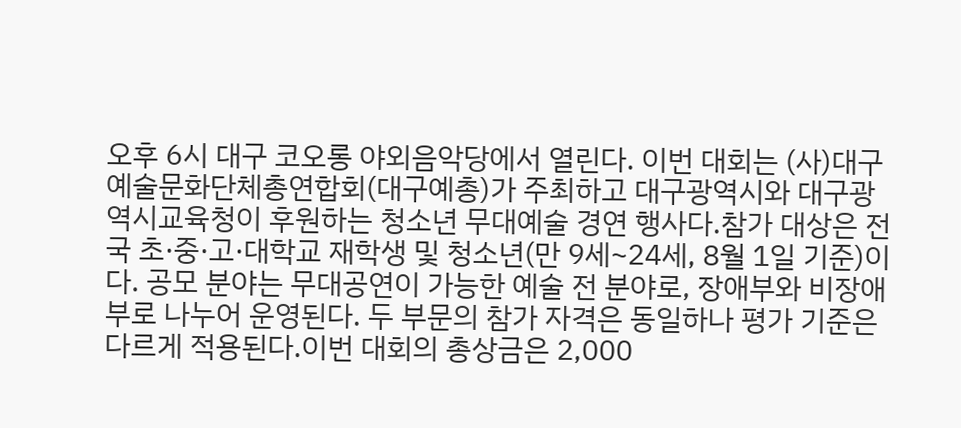오후 6시 대구 코오롱 야외음악당에서 열린다. 이번 대회는 (사)대구예술문화단체총연합회(대구예총)가 주최하고 대구광역시와 대구광역시교육청이 후원하는 청소년 무대예술 경연 행사다.참가 대상은 전국 초·중·고·대학교 재학생 및 청소년(만 9세~24세, 8월 1일 기준)이다. 공모 분야는 무대공연이 가능한 예술 전 분야로, 장애부와 비장애부로 나누어 운영된다. 두 부문의 참가 자격은 동일하나 평가 기준은 다르게 적용된다.이번 대회의 총상금은 2,000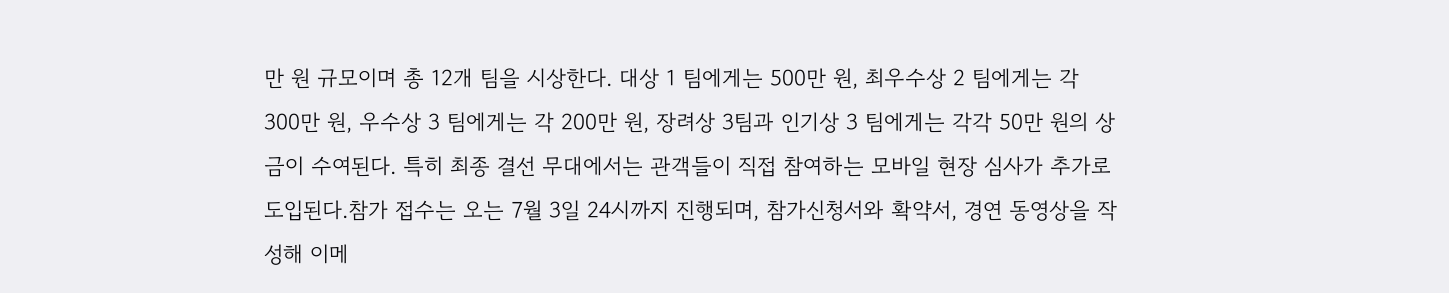만 원 규모이며 총 12개 팀을 시상한다. 대상 1 팀에게는 500만 원, 최우수상 2 팀에게는 각 300만 원, 우수상 3 팀에게는 각 200만 원, 장려상 3팀과 인기상 3 팀에게는 각각 50만 원의 상금이 수여된다. 특히 최종 결선 무대에서는 관객들이 직접 참여하는 모바일 현장 심사가 추가로 도입된다.참가 접수는 오는 7월 3일 24시까지 진행되며, 참가신청서와 확약서, 경연 동영상을 작성해 이메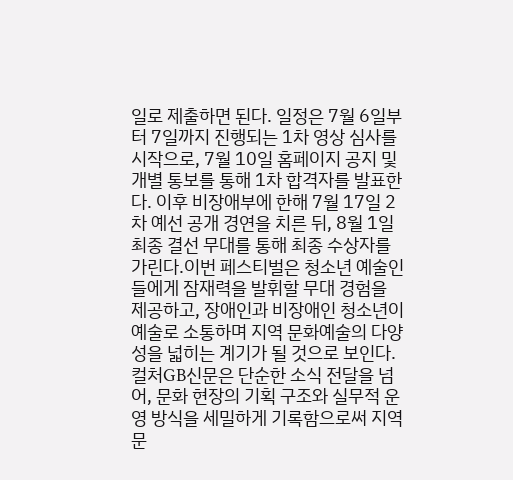일로 제출하면 된다. 일정은 7월 6일부터 7일까지 진행되는 1차 영상 심사를 시작으로, 7월 10일 홈페이지 공지 및 개별 통보를 통해 1차 합격자를 발표한다. 이후 비장애부에 한해 7월 17일 2차 예선 공개 경연을 치른 뒤, 8월 1일 최종 결선 무대를 통해 최종 수상자를 가린다.이번 페스티벌은 청소년 예술인들에게 잠재력을 발휘할 무대 경험을 제공하고, 장애인과 비장애인 청소년이 예술로 소통하며 지역 문화예술의 다양성을 넓히는 계기가 될 것으로 보인다.컬처GB신문은 단순한 소식 전달을 넘어, 문화 현장의 기획 구조와 실무적 운영 방식을 세밀하게 기록함으로써 지역문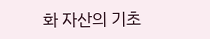화 자산의 기초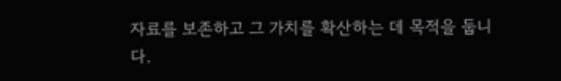자료를 보존하고 그 가치를 확산하는 데 목적을 둡니다.